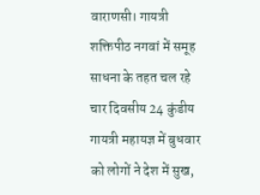वाराणसी। गायत्री शक्तिपीठ नगवां में समूह साधना के तहत चल रहे चार दिवसीय 24 कुंडीय गायत्री महायज्ञ में बुधवार को लोगों ने देश में सुख,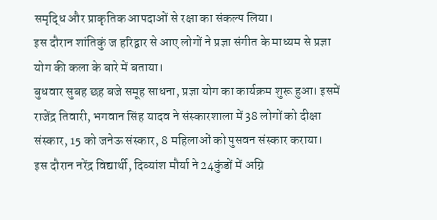समृद्धि और प्राकृतिक आपदाओं से रक्षा का संकल्प लिया।
इस दौरान शांतिकुं ज हरिद्वार से आए लोगों ने प्रज्ञा संगीत के माध्यम से प्रज्ञा योग की कला के बारे में बताया।
बुधवार सुबह छह बजे समूह साधना, प्रज्ञा योग का कार्यक्रम शुरू हुआ। इसमें राजेंद्र तिवारी, भगवान सिंह यादव ने संस्कारशाला में 38 लोगों को दीक्षा संस्कार, 15 को जनेऊ संस्कार, 8 महिलाओं को पुसवन संस्कार कराया।
इस दौरान नरेंद्र विद्यार्थी, दिव्यांश मौर्या ने 24कुंडों में अग्नि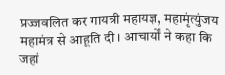प्रज्जवलित कर गायत्री महायज्ञ, महामृंत्युंजय महामंत्र से आहूति दी। आचार्यों ने कहा कि जहां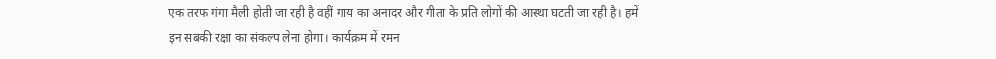एक तरफ गंगा मैली होती जा रही है वहीं गाय का अनादर और गीता के प्रति लोगों की आस्था घटती जा रही है। हमें इन सबकी रक्षा का संकल्प लेना होगा। कार्यक्रम में रमन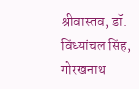श्रीवास्तव, डॉ. विंध्यांचल सिंह, गोरखनाथ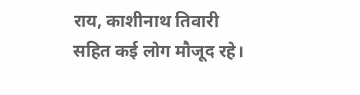राय, काशीनाथ तिवारी सहित कई लोग मौजूद रहे।